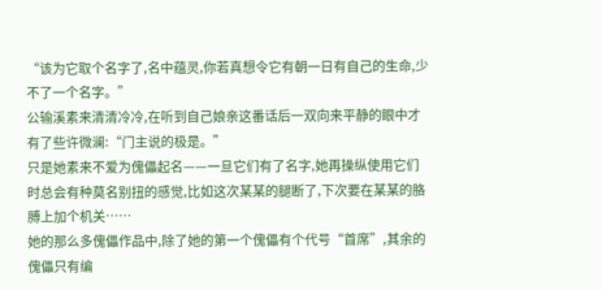“该为它取个名字了,名中蕴灵,你若真想令它有朝一日有自己的生命,少不了一个名字。”
公输溪素来清清冷冷,在听到自己娘亲这番话后一双向来平静的眼中才有了些许微澜:“门主说的极是。”
只是她素来不爱为傀儡起名——一旦它们有了名字,她再操纵使用它们时总会有种莫名别扭的感觉,比如这次某某的腿断了,下次要在某某的胳膊上加个机关……
她的那么多傀儡作品中,除了她的第一个傀儡有个代号“首席”,其余的傀儡只有编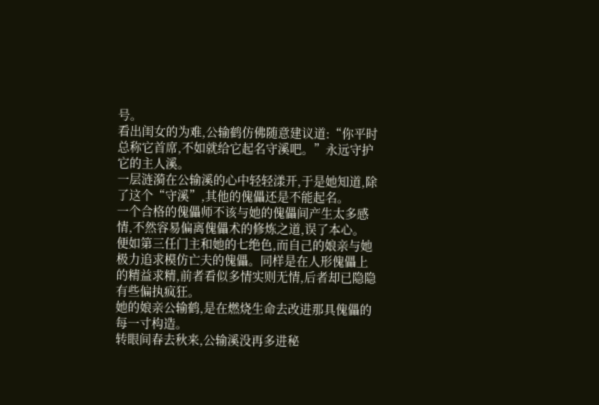号。
看出闺女的为难,公输鹤仿佛随意建议道:“你平时总称它首席,不如就给它起名守溪吧。”永远守护它的主人溪。
一层涟漪在公输溪的心中轻轻漾开,于是她知道,除了这个“守溪”,其他的傀儡还是不能起名。
一个合格的傀儡师不该与她的傀儡间产生太多感情,不然容易偏离傀儡术的修炼之道,误了本心。
便如第三任门主和她的七绝色,而自己的娘亲与她极力追求模仿亡夫的傀儡。同样是在人形傀儡上的精益求精,前者看似多情实则无情,后者却已隐隐有些偏执疯狂。
她的娘亲公输鹤,是在燃烧生命去改进那具傀儡的每一寸构造。
转眼间春去秋来,公输溪没再多进秘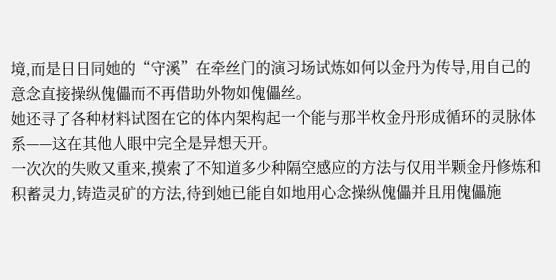境,而是日日同她的“守溪”在牵丝门的演习场试炼如何以金丹为传导,用自己的意念直接操纵傀儡而不再借助外物如傀儡丝。
她还寻了各种材料试图在它的体内架构起一个能与那半枚金丹形成循环的灵脉体系——这在其他人眼中完全是异想天开。
一次次的失败又重来,摸索了不知道多少种隔空感应的方法与仅用半颗金丹修炼和积蓄灵力,铸造灵矿的方法,待到她已能自如地用心念操纵傀儡并且用傀儡施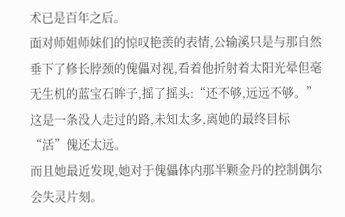术已是百年之后。
面对师姐师妹们的惊叹艳羡的表情,公输溪只是与那自然垂下了修长脖颈的傀儡对视,看着他折射着太阳光晕但毫无生机的蓝宝石眸子,摇了摇头:“还不够,远远不够。”
这是一条没人走过的路,未知太多,离她的最终目标“活”傀还太远。
而且她最近发现,她对于傀儡体内那半颗金丹的控制偶尔会失灵片刻。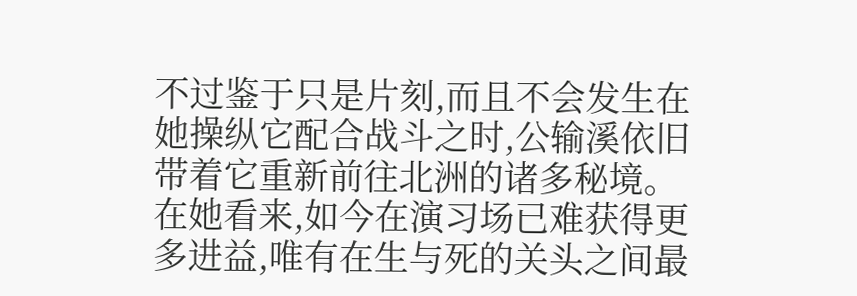不过鉴于只是片刻,而且不会发生在她操纵它配合战斗之时,公输溪依旧带着它重新前往北洲的诸多秘境。
在她看来,如今在演习场已难获得更多进益,唯有在生与死的关头之间最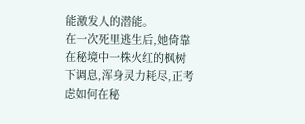能激发人的潜能。
在一次死里逃生后,她倚靠在秘境中一株火红的枫树下调息,浑身灵力耗尽,正考虑如何在秘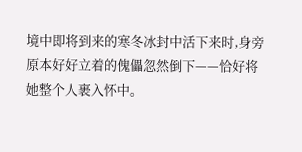境中即将到来的寒冬冰封中活下来时,身旁原本好好立着的傀儡忽然倒下——恰好将她整个人裹入怀中。